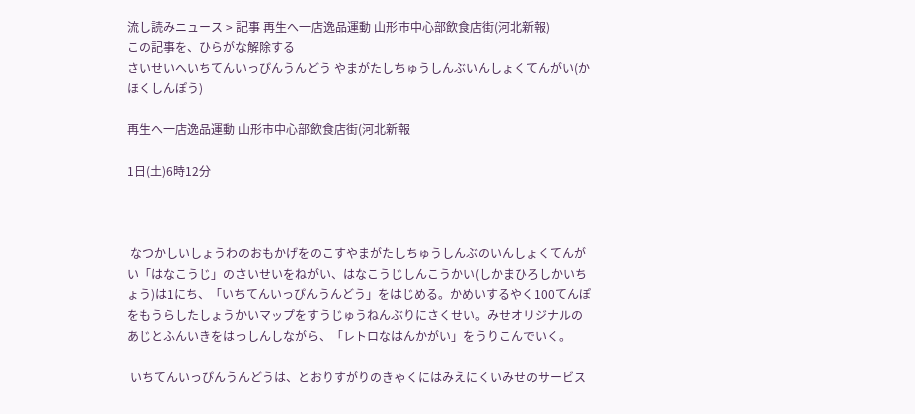流し読みニュース > 記事 再生へ一店逸品運動 山形市中心部飲食店街(河北新報)
この記事を、ひらがな解除する
さいせいへいちてんいっぴんうんどう やまがたしちゅうしんぶいんしょくてんがい(かほくしんぽう)

再生へ一店逸品運動 山形市中心部飲食店街(河北新報

1日(土)6時12分



 なつかしいしょうわのおもかげをのこすやまがたしちゅうしんぶのいんしょくてんがい「はなこうじ」のさいせいをねがい、はなこうじしんこうかい(しかまひろしかいちょう)は1にち、「いちてんいっぴんうんどう」をはじめる。かめいするやく100てんぽをもうらしたしょうかいマップをすうじゅうねんぶりにさくせい。みせオリジナルのあじとふんいきをはっしんしながら、「レトロなはんかがい」をうりこんでいく。

 いちてんいっぴんうんどうは、とおりすがりのきゃくにはみえにくいみせのサービス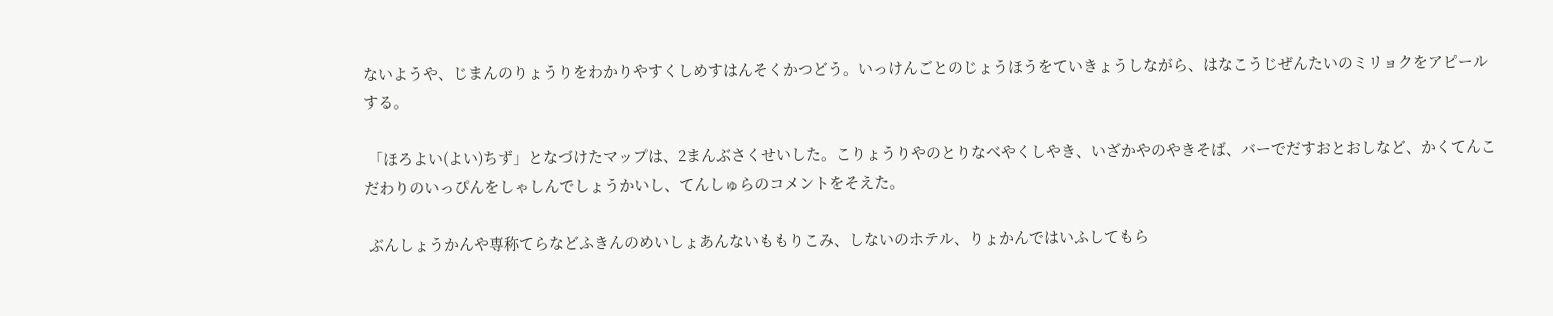ないようや、じまんのりょうりをわかりやすくしめすはんそくかつどう。いっけんごとのじょうほうをていきょうしながら、はなこうじぜんたいのミリョクをアピールする。

 「ほろよい(よい)ちず」となづけたマップは、2まんぶさくせいした。こりょうりやのとりなべやくしやき、いざかやのやきそば、バーでだすおとおしなど、かくてんこだわりのいっぴんをしゃしんでしょうかいし、てんしゅらのコメントをそえた。

 ぶんしょうかんや専称てらなどふきんのめいしょあんないももりこみ、しないのホテル、りょかんではいふしてもら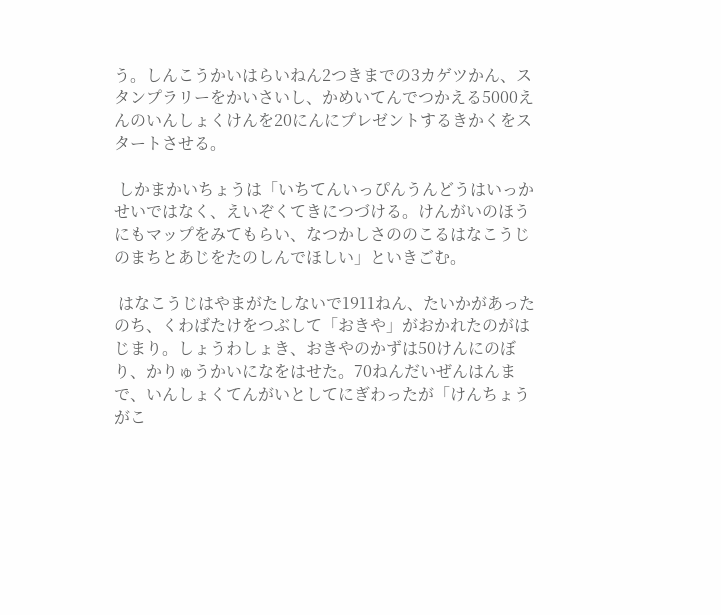う。しんこうかいはらいねん2つきまでの3カゲツかん、スタンプラリーをかいさいし、かめいてんでつかえる5000えんのいんしょくけんを20にんにプレゼントするきかくをスタートさせる。

 しかまかいちょうは「いちてんいっぴんうんどうはいっかせいではなく、えいぞくてきにつづける。けんがいのほうにもマップをみてもらい、なつかしさののこるはなこうじのまちとあじをたのしんでほしい」といきごむ。

 はなこうじはやまがたしないで1911ねん、たいかがあったのち、くわばたけをつぶして「おきや」がおかれたのがはじまり。しょうわしょき、おきやのかずは50けんにのぼり、かりゅうかいになをはせた。70ねんだいぜんはんまで、いんしょくてんがいとしてにぎわったが「けんちょうがこ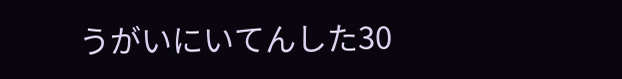うがいにいてんした30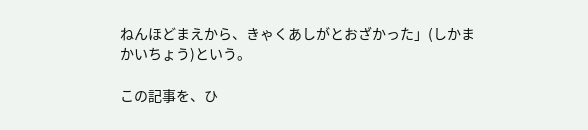ねんほどまえから、きゃくあしがとおざかった」(しかまかいちょう)という。

この記事を、ひ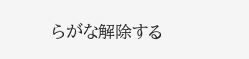らがな解除する